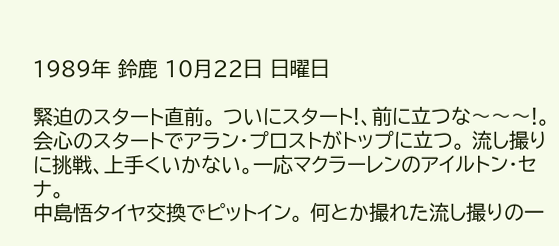1989年 鈴鹿 10月22日 日曜日

緊迫のスタート直前。 ついにスタート!、前に立つな〜〜〜!。
会心のスタートでアラン・プロストがトップに立つ。 流し撮りに挑戦、上手くいかない。一応マクラーレンのアイルトン・セナ。
中島悟タイヤ交換でピットイン。 何とか撮れた流し撮りの一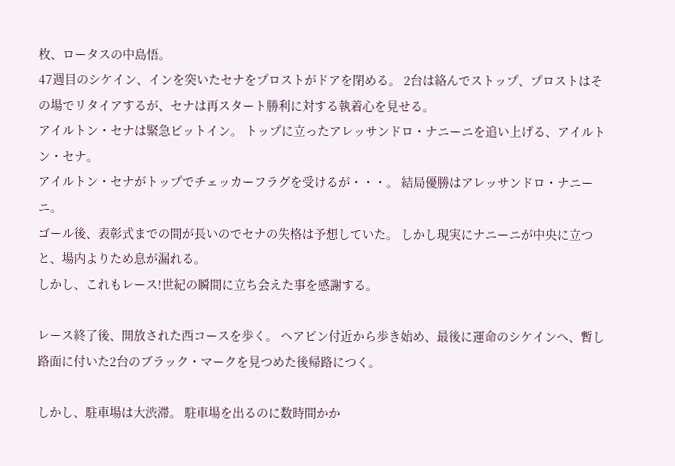枚、ロータスの中島悟。
47週目のシケイン、インを突いたセナをプロストがドアを閉める。 2台は絡んでストップ、プロストはその場でリタイアするが、セナは再スタート勝利に対する執着心を見せる。
アイルトン・セナは緊急ピットイン。 トップに立ったアレッサンドロ・ナニーニを追い上げる、アイルトン・セナ。
アイルトン・セナがトップでチェッカーフラグを受けるが・・・。 結局優勝はアレッサンドロ・ナニーニ。
ゴール後、表彰式までの間が長いのでセナの失格は予想していた。 しかし現実にナニーニが中央に立つと、場内よりため息が漏れる。
しかし、これもレース!世紀の瞬間に立ち会えた事を感謝する。

レース終了後、開放された西コースを歩く。 ヘアピン付近から歩き始め、最後に運命のシケインへ、暫し路面に付いた2台のブラック・マークを見つめた後帰路につく。

しかし、駐車場は大渋滞。 駐車場を出るのに数時間かか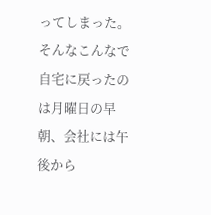ってしまった。
そんなこんなで自宅に戻ったのは月曜日の早朝、会社には午後から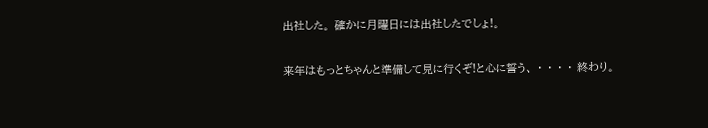出社した。 確かに月曜日には出社したでしょ!。

来年はもっとちゃんと準備して見に行くぞ!と心に誓う、 ・ ・ ・ ・ 終わり。